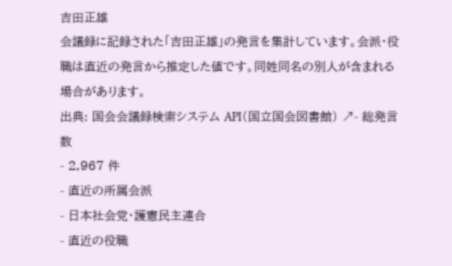吉田正雄
会議録に記録された「吉田正雄」の発言を集計しています。会派・役職は直近の発言から推定した値です。同姓同名の別人が含まれる場合があります。
出典: 国会会議録検索システム API(国立国会図書館) ↗- 総発言数
- 2,967 件
- 直近の所属会派
- 日本社会党・護憲民主連合
- 直近の役職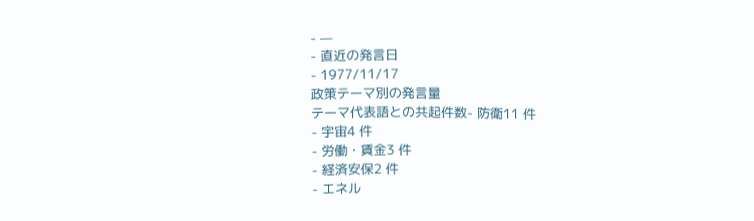- —
- 直近の発言日
- 1977/11/17
政策テーマ別の発言量
テーマ代表語との共起件数- 防衛11 件
- 宇宙4 件
- 労働・賃金3 件
- 経済安保2 件
- エネル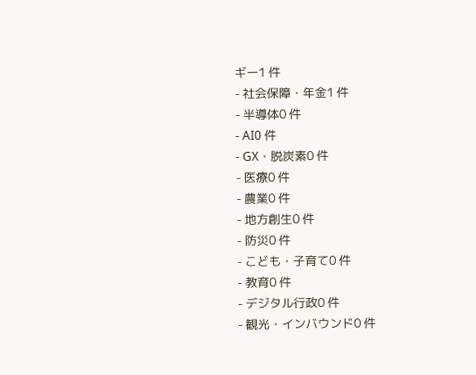ギー1 件
- 社会保障・年金1 件
- 半導体0 件
- AI0 件
- GX・脱炭素0 件
- 医療0 件
- 農業0 件
- 地方創生0 件
- 防災0 件
- こども・子育て0 件
- 教育0 件
- デジタル行政0 件
- 観光・インバウンド0 件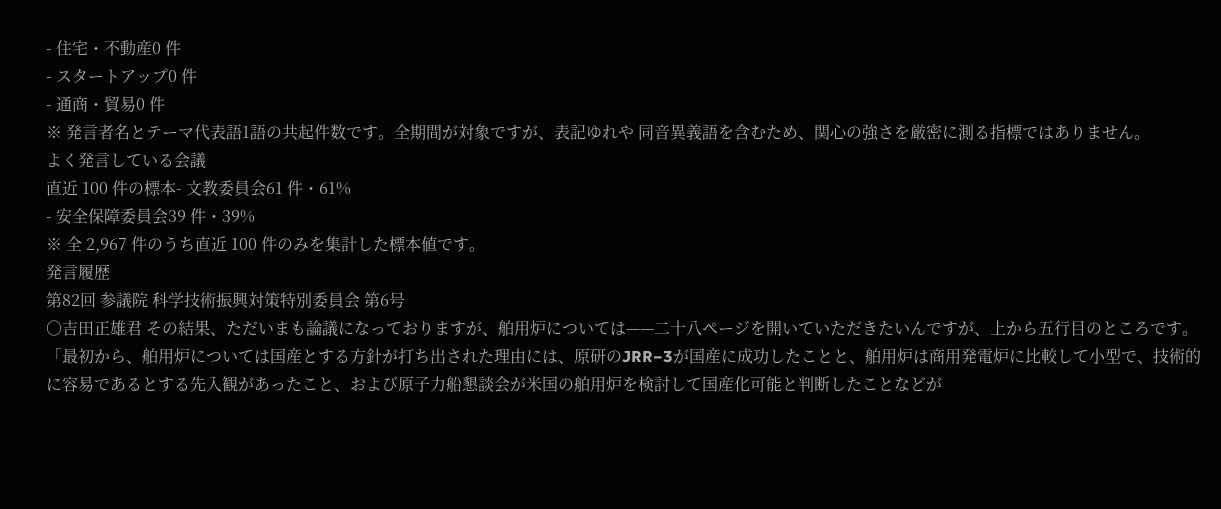- 住宅・不動産0 件
- スタートアップ0 件
- 通商・貿易0 件
※ 発言者名とテーマ代表語1語の共起件数です。全期間が対象ですが、表記ゆれや 同音異義語を含むため、関心の強さを厳密に測る指標ではありません。
よく発言している会議
直近 100 件の標本- 文教委員会61 件・61%
- 安全保障委員会39 件・39%
※ 全 2,967 件のうち直近 100 件のみを集計した標本値です。
発言履歴
第82回 参議院 科学技術振興対策特別委員会 第6号
○吉田正雄君 その結果、ただいまも論議になっておりますが、舶用炉については——二十八ページを開いていただきたいんですが、上から五行目のところです。「最初から、舶用炉については国産とする方針が打ち出された理由には、原研のJRR−3が国産に成功したことと、舶用炉は商用発電炉に比較して小型で、技術的に容易であるとする先入観があったこと、および原子力船懇談会が米国の舶用炉を検討して国産化可能と判断したことなどが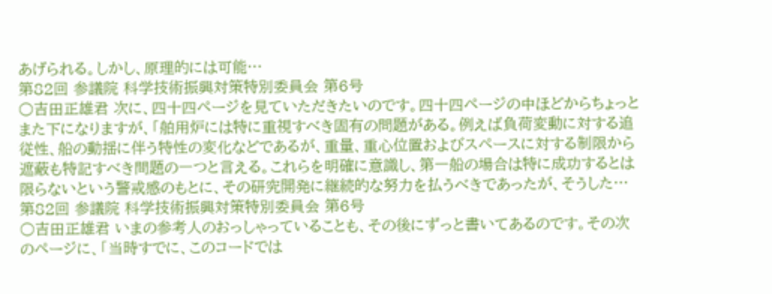あげられる。しかし、原理的には可能…
第82回 参議院 科学技術振興対策特別委員会 第6号
○吉田正雄君 次に、四十四ページを見ていただきたいのです。四十四ページの中ほどからちょっとまた下になりますが、「舶用炉には特に重視すべき固有の問題がある。例えば負荷変動に対する追従性、船の動揺に伴う特性の変化などであるが、重量、重心位置およびスペースに対する制限から遮蔽も特記すべき問題の一つと言える。これらを明確に意識し、第一船の場合は特に成功するとは限らないという警戒感のもとに、その研究開発に継続的な努力を払うべきであったが、そうした…
第82回 参議院 科学技術振興対策特別委員会 第6号
○吉田正雄君 いまの参考人のおっしゃっていることも、その後にずっと書いてあるのです。その次のページに、「当時すでに、このコードでは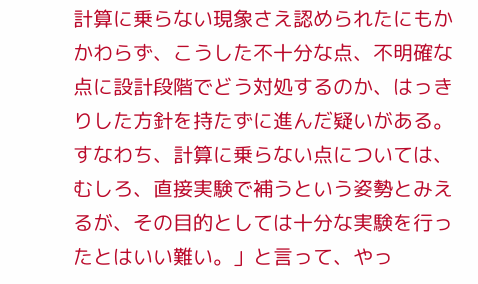計算に乗らない現象さえ認められたにもかかわらず、こうした不十分な点、不明確な点に設計段階でどう対処するのか、はっきりした方針を持たずに進んだ疑いがある。すなわち、計算に乗らない点については、むしろ、直接実験で補うという姿勢とみえるが、その目的としては十分な実験を行ったとはいい難い。」と言って、やっ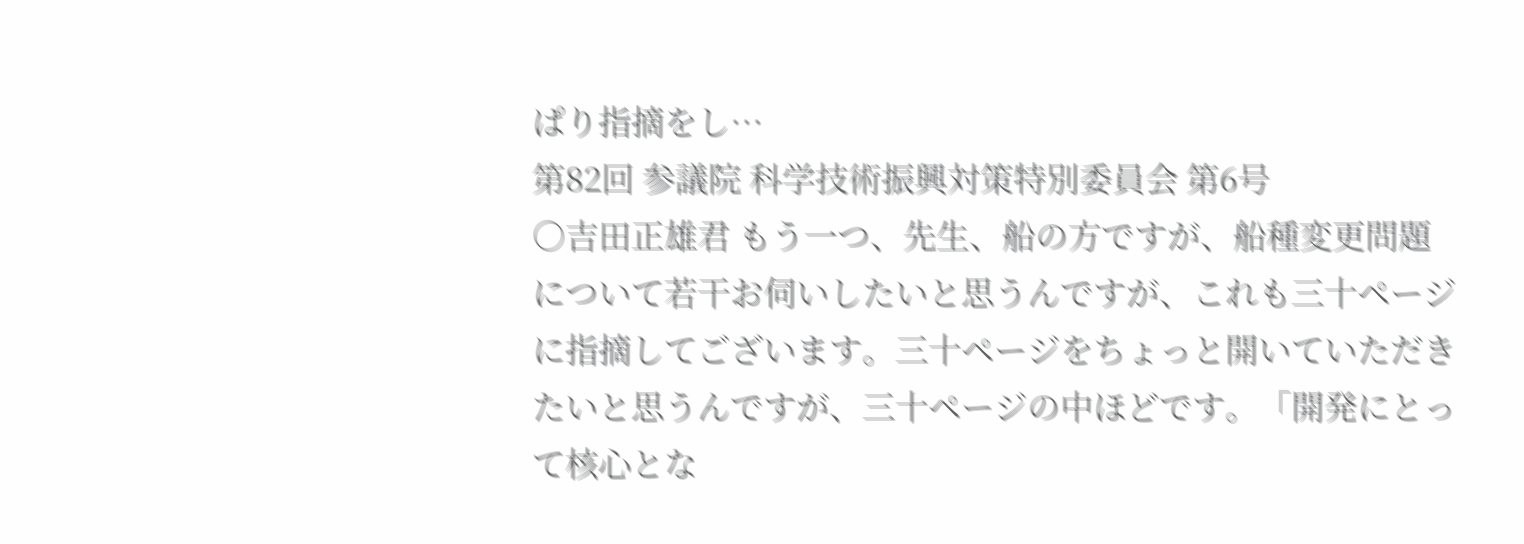ぱり指摘をし…
第82回 参議院 科学技術振興対策特別委員会 第6号
○吉田正雄君 もう一つ、先生、船の方ですが、船種変更問題について若干お伺いしたいと思うんですが、これも三十ページに指摘してございます。三十ページをちょっと開いていただきたいと思うんですが、三十ページの中ほどです。「開発にとって核心とな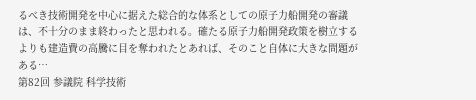るべき技術開発を中心に据えた総合的な体系としての原子力船開発の審議は、不十分のまま終わったと思われる。確たる原子力船開発政策を樹立するよりも建造費の高騰に目を奪われたとあれば、そのこと自体に大きな問題がある…
第82回 参議院 科学技術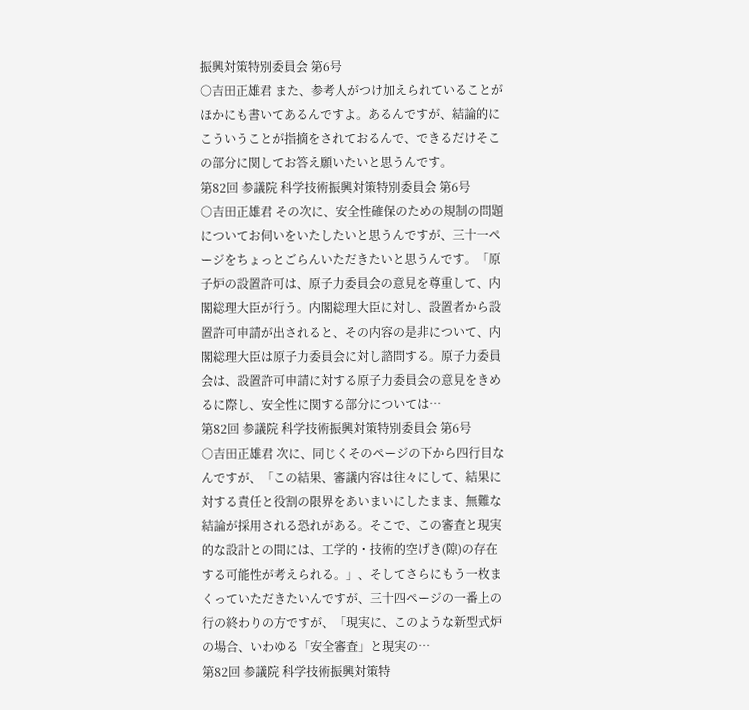振興対策特別委員会 第6号
○吉田正雄君 また、参考人がつけ加えられていることがほかにも書いてあるんですよ。あるんですが、結論的にこういうことが指摘をされておるんで、できるだけそこの部分に関してお答え願いたいと思うんです。
第82回 参議院 科学技術振興対策特別委員会 第6号
○吉田正雄君 その次に、安全性確保のための規制の問題についてお伺いをいたしたいと思うんですが、三十一ページをちょっとごらんいただきたいと思うんです。「原子炉の設置許可は、原子力委員会の意見を尊重して、内閣総理大臣が行う。内閣総理大臣に対し、設置者から設置許可申請が出されると、その内容の是非について、内閣総理大臣は原子力委員会に対し諮問する。原子力委員会は、設置許可申請に対する原子力委員会の意見をきめるに際し、安全性に関する部分については…
第82回 参議院 科学技術振興対策特別委員会 第6号
○吉田正雄君 次に、同じくそのページの下から四行目なんですが、「この結果、審議内容は往々にして、結果に対する責任と役割の限界をあいまいにしたまま、無難な結論が採用される恐れがある。そこで、この審査と現実的な設計との間には、工学的・技術的空げき(隙)の存在する可能性が考えられる。」、そしてさらにもう一枚まくっていただきたいんですが、三十四ページの一番上の行の終わりの方ですが、「現実に、このような新型式炉の場合、いわゆる「安全審査」と現実の…
第82回 参議院 科学技術振興対策特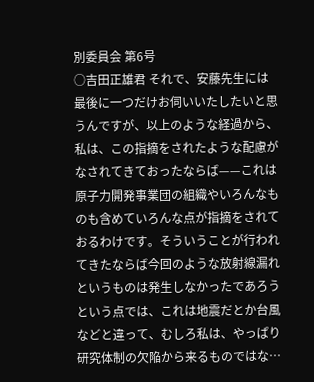別委員会 第6号
○吉田正雄君 それで、安藤先生には最後に一つだけお伺いいたしたいと思うんですが、以上のような経過から、私は、この指摘をされたような配慮がなされてきておったならば——これは原子力開発事業団の組織やいろんなものも含めていろんな点が指摘をされておるわけです。そういうことが行われてきたならば今回のような放射線漏れというものは発生しなかったであろうという点では、これは地震だとか台風などと違って、むしろ私は、やっぱり研究体制の欠陥から来るものではな…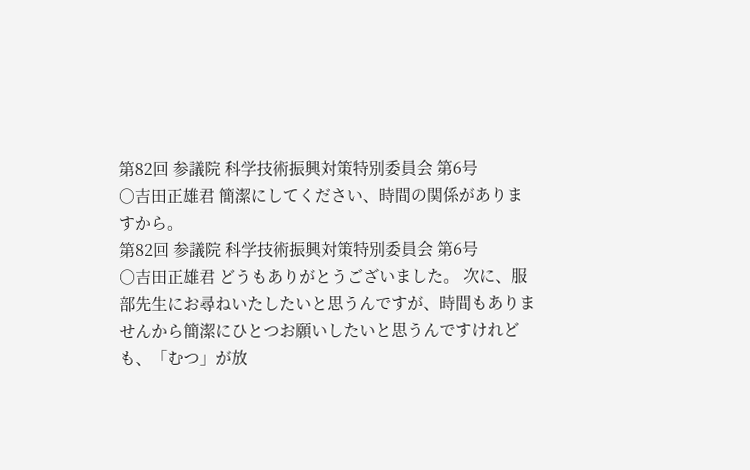第82回 参議院 科学技術振興対策特別委員会 第6号
○吉田正雄君 簡潔にしてください、時間の関係がありますから。
第82回 参議院 科学技術振興対策特別委員会 第6号
○吉田正雄君 どうもありがとうございました。 次に、服部先生にお尋ねいたしたいと思うんですが、時間もありませんから簡潔にひとつお願いしたいと思うんですけれども、「むつ」が放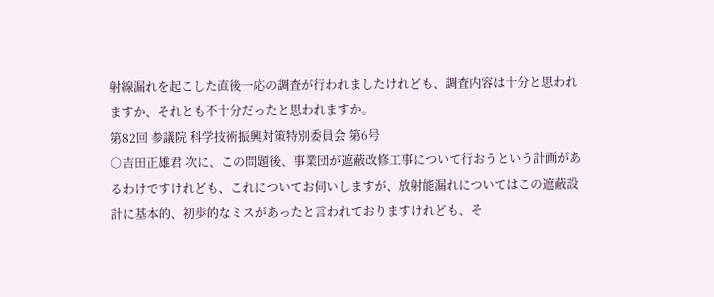射線漏れを起こした直後一応の調査が行われましたけれども、調査内容は十分と思われますか、それとも不十分だったと思われますか。
第82回 参議院 科学技術振興対策特別委員会 第6号
○吉田正雄君 次に、この問題後、事業団が遮蔽改修工事について行おうという計画があるわけですけれども、これについてお伺いしますが、放射能漏れについてはこの遮蔽設計に基本的、初歩的なミスがあったと言われておりますけれども、そ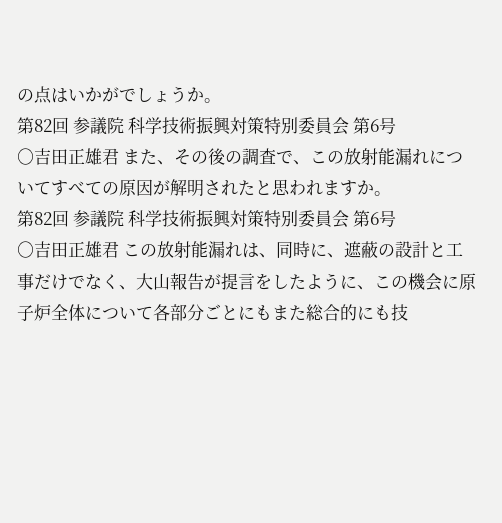の点はいかがでしょうか。
第82回 参議院 科学技術振興対策特別委員会 第6号
○吉田正雄君 また、その後の調査で、この放射能漏れについてすべての原因が解明されたと思われますか。
第82回 参議院 科学技術振興対策特別委員会 第6号
○吉田正雄君 この放射能漏れは、同時に、遮蔽の設計と工事だけでなく、大山報告が提言をしたように、この機会に原子炉全体について各部分ごとにもまた総合的にも技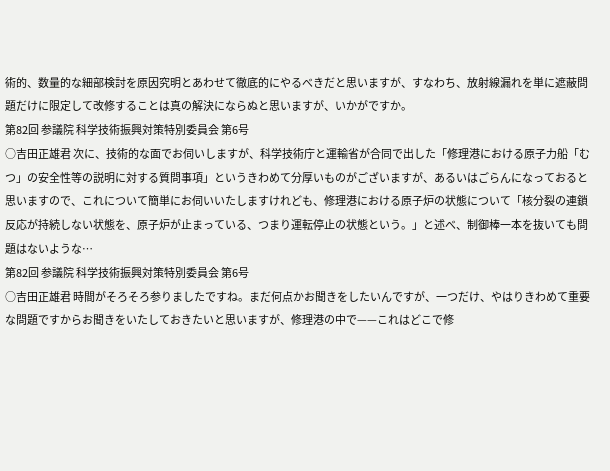術的、数量的な細部検討を原因究明とあわせて徹底的にやるべきだと思いますが、すなわち、放射線漏れを単に遮蔽問題だけに限定して改修することは真の解決にならぬと思いますが、いかがですか。
第82回 参議院 科学技術振興対策特別委員会 第6号
○吉田正雄君 次に、技術的な面でお伺いしますが、科学技術庁と運輸省が合同で出した「修理港における原子力船「むつ」の安全性等の説明に対する質問事項」というきわめて分厚いものがございますが、あるいはごらんになっておると思いますので、これについて簡単にお伺いいたしますけれども、修理港における原子炉の状態について「核分裂の連鎖反応が持続しない状態を、原子炉が止まっている、つまり運転停止の状態という。」と述べ、制御棒一本を抜いても問題はないような…
第82回 参議院 科学技術振興対策特別委員会 第6号
○吉田正雄君 時間がそろそろ参りましたですね。まだ何点かお聞きをしたいんですが、一つだけ、やはりきわめて重要な問題ですからお聞きをいたしておきたいと思いますが、修理港の中で——これはどこで修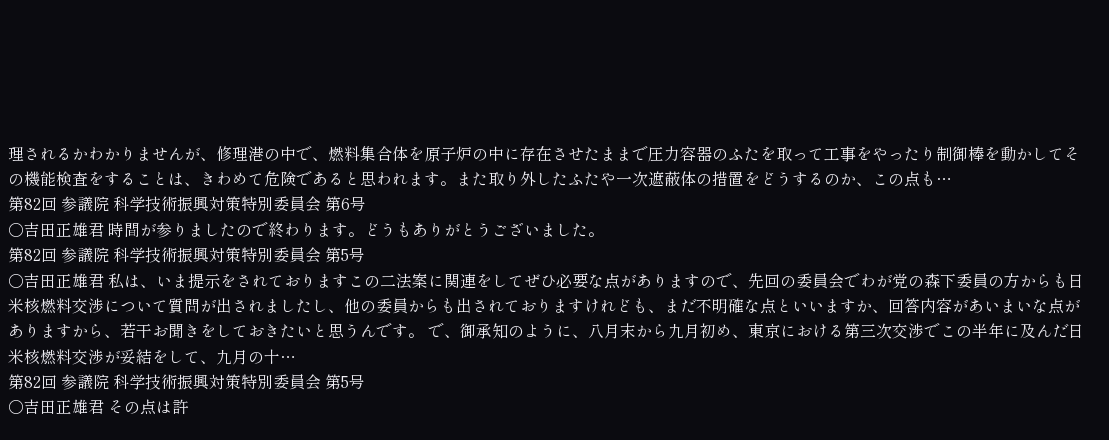理されるかわかりませんが、修理港の中で、燃料集合体を原子炉の中に存在させたままで圧力容器のふたを取って工事をやったり制御棒を動かしてその機能検査をすることは、きわめて危険であると思われます。また取り外したふたや一次遮蔽体の措置をどうするのか、この点も…
第82回 参議院 科学技術振興対策特別委員会 第6号
○吉田正雄君 時間が参りましたので終わります。どうもありがとうございました。
第82回 参議院 科学技術振興対策特別委員会 第5号
○吉田正雄君 私は、いま提示をされておりますこの二法案に関連をしてぜひ必要な点がありますので、先回の委員会でわが党の森下委員の方からも日米核燃料交渉について質問が出されましたし、他の委員からも出されておりますけれども、まだ不明確な点といいますか、回答内容があいまいな点がありますから、若干お聞きをしておきたいと思うんです。 で、御承知のように、八月末から九月初め、東京における第三次交渉でこの半年に及んだ日米核燃料交渉が妥結をして、九月の十…
第82回 参議院 科学技術振興対策特別委員会 第5号
○吉田正雄君 その点は許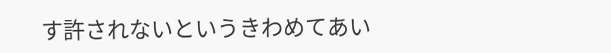す許されないというきわめてあい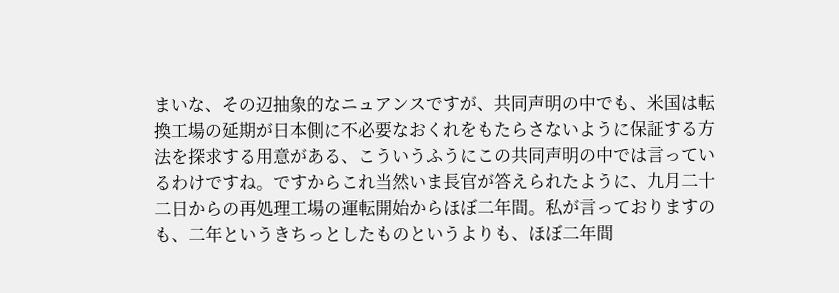まいな、その辺抽象的なニュアンスですが、共同声明の中でも、米国は転換工場の延期が日本側に不必要なおくれをもたらさないように保証する方法を探求する用意がある、こういうふうにこの共同声明の中では言っているわけですね。ですからこれ当然いま長官が答えられたように、九月二十二日からの再処理工場の運転開始からほぼ二年間。私が言っておりますのも、二年というきちっとしたものというよりも、ほぼ二年間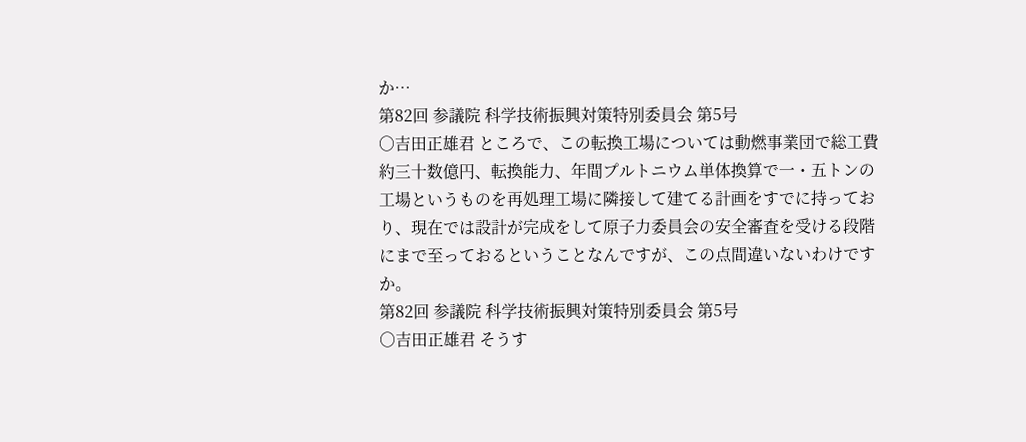か…
第82回 参議院 科学技術振興対策特別委員会 第5号
○吉田正雄君 ところで、この転換工場については動燃事業団で総工費約三十数億円、転換能力、年間プルトニウム単体換算で一・五トンの工場というものを再処理工場に隣接して建てる計画をすでに持っており、現在では設計が完成をして原子力委員会の安全審査を受ける段階にまで至っておるということなんですが、この点間違いないわけですか。
第82回 参議院 科学技術振興対策特別委員会 第5号
○吉田正雄君 そうす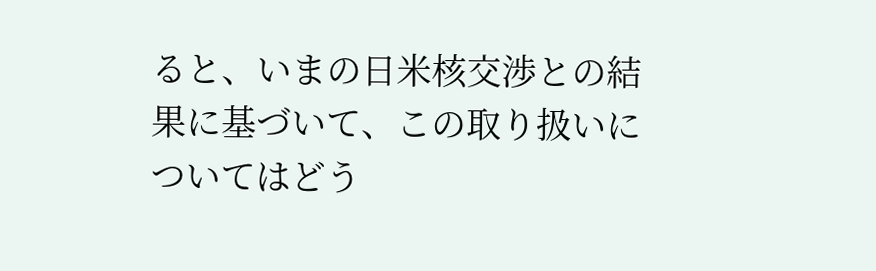ると、いまの日米核交渉との結果に基づいて、この取り扱いについてはどう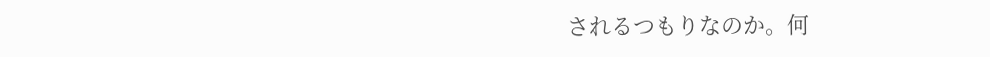されるつもりなのか。何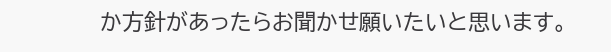か方針があったらお聞かせ願いたいと思います。